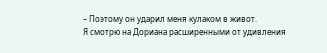– Поэтому он ударил меня кулаком в живот.
Я смотрю на Дориана расширенными от удивления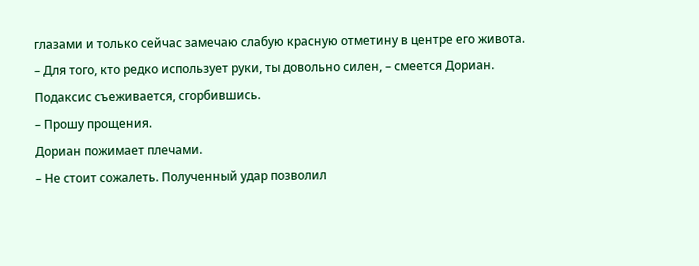глазами и только сейчас замечаю слабую красную отметину в центре его живота.
– Для того, кто редко использует руки, ты довольно силен, – смеется Дориан.
Подаксис съеживается, сгорбившись.
– Прошу прощения.
Дориан пожимает плечами.
– Не стоит сожалеть. Полученный удар позволил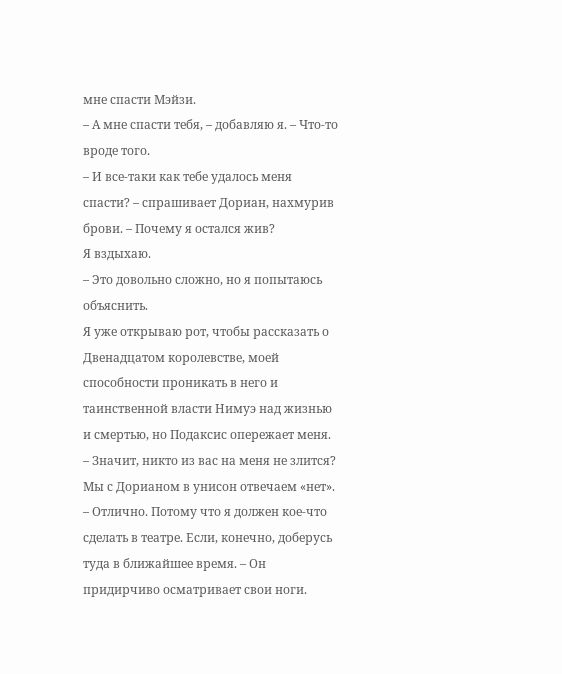мне спасти Мэйзи.
– А мне спасти тебя, – добавляю я. – Что-то вроде того.
– И все-таки как тебе удалось меня спасти? – спрашивает Дориан, нахмурив брови. – Почему я остался жив?
Я вздыхаю.
– Это довольно сложно, но я попытаюсь объяснить.
Я уже открываю рот, чтобы рассказать о Двенадцатом королевстве, моей способности проникать в него и таинственной власти Нимуэ над жизнью и смертью, но Подаксис опережает меня.
– Значит, никто из вас на меня не злится?
Мы с Дорианом в унисон отвечаем «нет».
– Отлично. Потому что я должен кое-что сделать в театре. Если, конечно, доберусь туда в ближайшее время. – Он придирчиво осматривает свои ноги.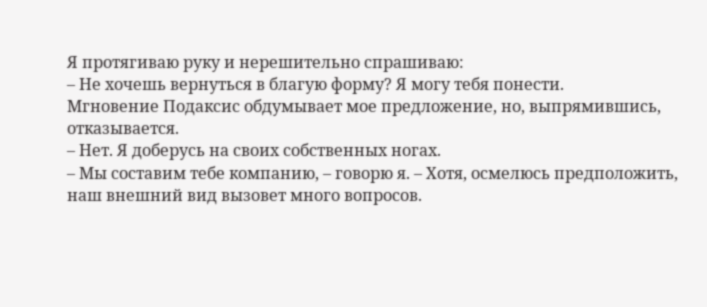Я протягиваю руку и нерешительно спрашиваю:
– Не хочешь вернуться в благую форму? Я могу тебя понести.
Мгновение Подаксис обдумывает мое предложение, но, выпрямившись, отказывается.
– Нет. Я доберусь на своих собственных ногах.
– Мы составим тебе компанию, – говорю я. – Хотя, осмелюсь предположить, наш внешний вид вызовет много вопросов.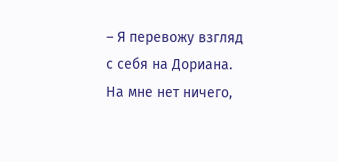– Я перевожу взгляд с себя на Дориана. На мне нет ничего,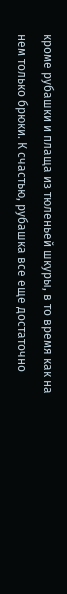кроме рубашки и плаща из тюленьей шкуры, в то время как на нем только брюки. К счастью, рубашка все еще достаточно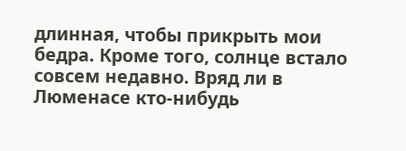длинная, чтобы прикрыть мои бедра. Кроме того, солнце встало совсем недавно. Вряд ли в Люменасе кто-нибудь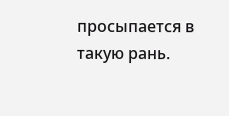просыпается в такую рань.